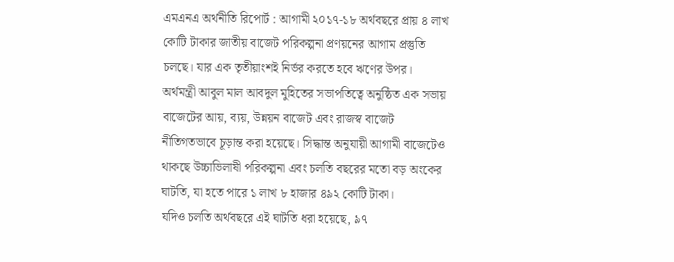এমএনএ অর্থনীতি রিপোর্ট : আগামী ২০১৭-১৮ অর্থবছরে প্রায় ৪ লাখ কোটি টাকার জাতীয় বাজেট পরিকল্পনা প্রণয়নের আগাম প্রস্তুতি চলছে। যার এক তৃতীয়াংশই নির্ভর করতে হবে ঋণের উপর।
অর্থমন্ত্রী আবুল মাল আবদুল মুহিতের সভাপতিত্বে অনুষ্ঠিত এক সভায় বাজেটের আয়, ব্যয়, উন্নয়ন বাজেট এবং রাজস্ব বাজেট নীতিগতভাবে চূড়ান্ত করা হয়েছে। সিদ্ধান্ত অনুযায়ী আগামী বাজেটেও থাকছে উচ্চাভিলাষী পরিকল্পনা এবং চলতি বছরের মতো বড় অংকের ঘাটতি, যা হতে পারে ১ লাখ ৮ হাজার ৪৯২ কোটি টাকা।
যদিও চলতি অর্থবছরে এই ঘাটতি ধরা হয়েছে, ৯৭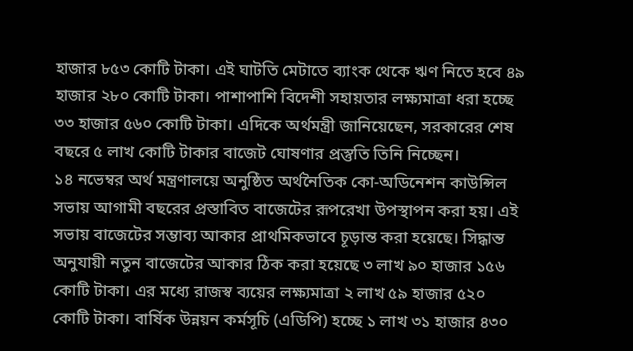হাজার ৮৫৩ কোটি টাকা। এই ঘাটতি মেটাতে ব্যাংক থেকে ঋণ নিতে হবে ৪৯ হাজার ২৮০ কোটি টাকা। পাশাপাশি বিদেশী সহায়তার লক্ষ্যমাত্রা ধরা হচ্ছে ৩৩ হাজার ৫৬০ কোটি টাকা। এদিকে অর্থমন্ত্রী জানিয়েছেন, সরকারের শেষ বছরে ৫ লাখ কোটি টাকার বাজেট ঘোষণার প্রস্তুতি তিনি নিচ্ছেন।
১৪ নভেম্বর অর্থ মন্ত্রণালয়ে অনুষ্ঠিত অর্থনৈতিক কো-অডিনেশন কাউন্সিল সভায় আগামী বছরের প্রস্তাবিত বাজেটের রূপরেখা উপস্থাপন করা হয়। এই সভায় বাজেটের সম্ভাব্য আকার প্রাথমিকভাবে চূড়ান্ত করা হয়েছে। সিদ্ধান্ত অনুযায়ী নতুন বাজেটের আকার ঠিক করা হয়েছে ৩ লাখ ৯০ হাজার ১৫৬ কোটি টাকা। এর মধ্যে রাজস্ব ব্যয়ের লক্ষ্যমাত্রা ২ লাখ ৫৯ হাজার ৫২০ কোটি টাকা। বার্ষিক উন্নয়ন কর্মসূচি (এডিপি) হচ্ছে ১ লাখ ৩১ হাজার ৪৩০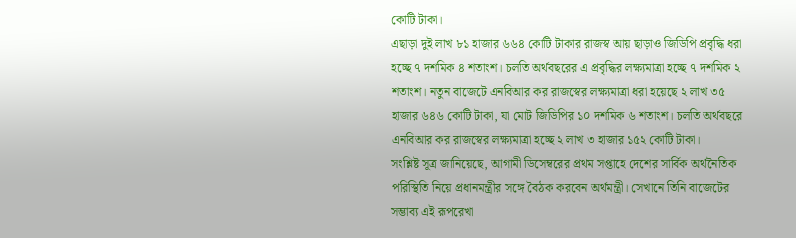কোটি টাকা।
এছাড়া দুই লাখ ৮১ হাজার ৬৬৪ কোটি টাকার রাজস্ব আয় ছাড়াও জিডিপি প্রবৃদ্ধি ধরা হচ্ছে ৭ দশমিক ৪ শতাংশ। চলতি অর্থবছরের এ প্রবৃদ্ধির লক্ষ্যমাত্রা হচ্ছে ৭ দশমিক ২ শতাংশ। নতুন বাজেটে এনবিআর কর রাজস্বের লক্ষ্যমাত্রা ধরা হয়েছে ২ লাখ ৩৫ হাজার ৬৪৬ কোটি টাকা, যা মোট জিডিপির ১০ দশমিক ৬ শতাংশ। চলতি অর্থবছরে এনবিআর কর রাজস্বের লক্ষ্যমাত্রা হচ্ছে ২ লাখ ৩ হাজার ১৫২ কোটি টাকা।
সংশ্লিষ্ট সূত্র জানিয়েছে, আগামী ডিসেম্বরের প্রথম সপ্তাহে দেশের সার্বিক অর্থনৈতিক পরিস্থিতি নিয়ে প্রধানমন্ত্রীর সঙ্গে বৈঠক করবেন অর্থমন্ত্রী। সেখানে তিনি বাজেটের সম্ভাব্য এই রূপরেখা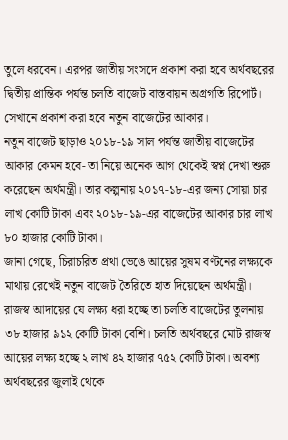তুলে ধরবেন। এরপর জাতীয় সংসদে প্রকাশ করা হবে অর্থবছরের দ্বিতীয় প্রান্তিক পর্যন্ত চলতি বাজেট বাস্তবায়ন অগ্রগতি রিপোর্ট। সেখানে প্রকাশ করা হবে নতুন বাজেটের আকার।
নতুন বাজেট ছাড়াও ২০১৮-১৯ সাল পর্যন্ত জাতীয় বাজেটের আকার কেমন হবে- তা নিয়ে অনেক আগ থেকেই স্বপ্ন দেখা শুরু করেছেন অর্থমন্ত্রী। তার কল্পনায় ২০১৭-১৮-এর জন্য সোয়া চার লাখ কোটি টাকা এবং ২০১৮-১৯-এর বাজেটের আকার চার লাখ ৮০ হাজার কোটি টাকা।
জানা গেছে, চিরাচরিত প্রথা ভেঙে আয়ের সুষম বণ্টনের লক্ষ্যকে মাথায় রেখেই নতুন বাজেট তৈরিতে হাত দিয়েছেন অর্থমন্ত্রী। রাজস্ব আদায়ের যে লক্ষ্য ধরা হচ্ছে তা চলতি বাজেটের তুলনায় ৩৮ হাজার ৯১২ কোটি টাকা বেশি। চলতি অর্থবছরে মোট রাজস্ব আয়ের লক্ষ্য হচ্ছে ২ লাখ ৪২ হাজার ৭৫২ কোটি টাকা। অবশ্য অর্থবছরের জুলাই থেকে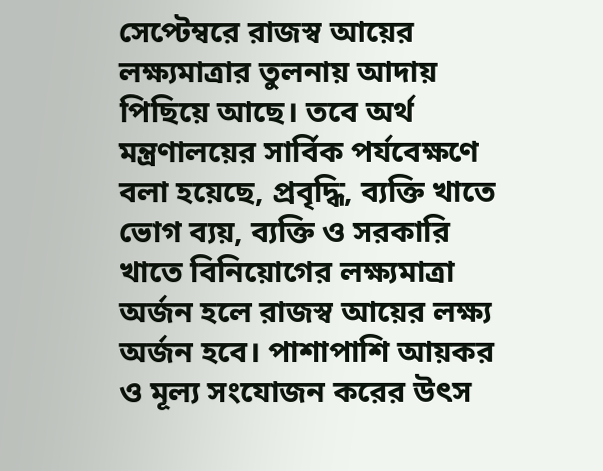সেপ্টেম্বরে রাজস্ব আয়ের লক্ষ্যমাত্রার তুলনায় আদায় পিছিয়ে আছে। তবে অর্থ মন্ত্রণালয়ের সার্বিক পর্যবেক্ষণে বলা হয়েছে, প্রবৃদ্ধি, ব্যক্তি খাতে ভোগ ব্যয়, ব্যক্তি ও সরকারি খাতে বিনিয়োগের লক্ষ্যমাত্রা অর্জন হলে রাজস্ব আয়ের লক্ষ্য অর্জন হবে। পাশাপাশি আয়কর ও মূল্য সংযোজন করের উৎস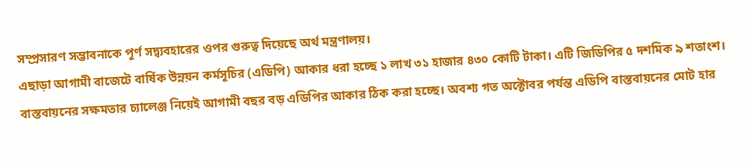সম্প্রসারণ সম্ভাবনাকে পূর্ণ সদ্ব্যবহারের ওপর গুরুত্ব দিয়েছে অর্থ মন্ত্রণালয়।
এছাড়া আগামী বাজেটে বার্ষিক উন্নয়ন কর্মসূচির (এডিপি) আকার ধরা হচ্ছে ১ লাখ ৩১ হাজার ৪৩০ কোটি টাকা। এটি জিডিপির ৫ দশমিক ৯ শতাংশ। বাস্তবায়নের সক্ষমতার চ্যালেঞ্জ নিয়েই আগামী বছর বড় এডিপির আকার ঠিক করা হচ্ছে। অবশ্য গত অক্টোবর পর্যন্ত এডিপি বাস্তবায়নের মোট হার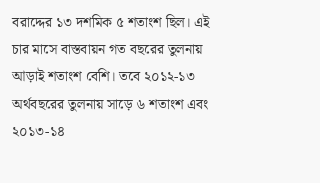বরাদ্দের ১৩ দশমিক ৫ শতাংশ ছিল। এই চার মাসে বাস্তবায়ন গত বছরের তুলনায় আড়াই শতাংশ বেশি। তবে ২০১২-১৩ অর্থবছরের তুলনায় সাড়ে ৬ শতাংশ এবং ২০১৩-১৪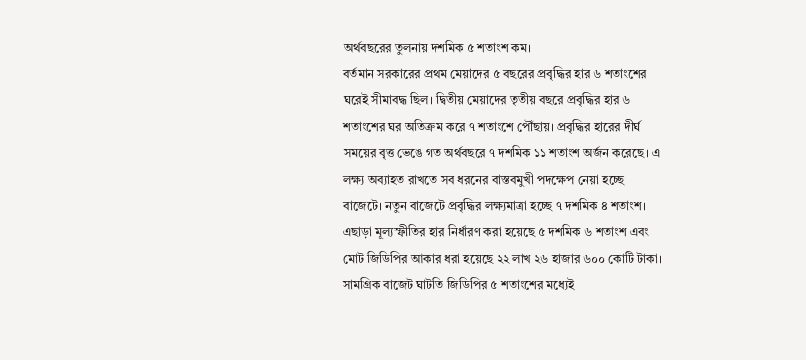অর্থবছরের তুলনায় দশমিক ৫ শতাংশ কম।
বর্তমান সরকারের প্রথম মেয়াদের ৫ বছরের প্রবৃদ্ধির হার ৬ শতাংশের ঘরেই সীমাবদ্ধ ছিল। দ্বিতীয় মেয়াদের তৃতীয় বছরে প্রবৃদ্ধির হার ৬ শতাংশের ঘর অতিক্রম করে ৭ শতাংশে পৌঁছায়। প্রবৃদ্ধির হারের দীর্ঘ সময়ের বৃত্ত ভেঙে গত অর্থবছরে ৭ দশমিক ১১ শতাংশ অর্জন করেছে। এ লক্ষ্য অব্যাহত রাখতে সব ধরনের বাস্তবমুখী পদক্ষেপ নেয়া হচ্ছে বাজেটে। নতুন বাজেটে প্রবৃদ্ধির লক্ষ্যমাত্রা হচ্ছে ৭ দশমিক ৪ শতাংশ। এছাড়া মূল্যস্ফীতির হার নির্ধারণ করা হয়েছে ৫ দশমিক ৬ শতাংশ এবং মোট জিডিপির আকার ধরা হয়েছে ২২ লাখ ২৬ হাজার ৬০০ কোটি টাকা। সামগ্রিক বাজেট ঘাটতি জিডিপির ৫ শতাংশের মধ্যেই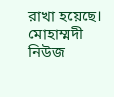রাখা হয়েছে।
মোহাম্মদী নিউজ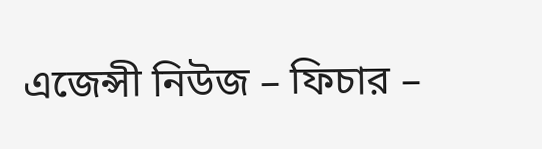এজেন্সী নিউজ – ফিচার –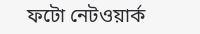ফটো নেটওয়ার্ক